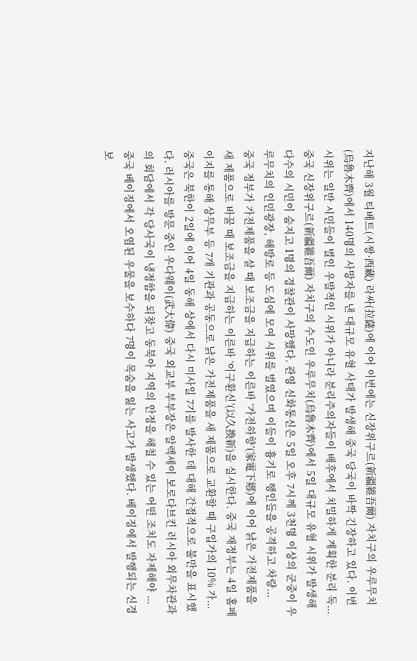지난해 3월 티베트(시짱·西藏) 라싸(拉薩)에 이어 이번에는 신장위구르(新疆維吾爾) 자치구의 우루무치(烏魯木齊)에서 140명의 사망자를 낸 대규모 유혈 사태가 발생해 중국 당국이 바짝 긴장하고 있다. 이번 시위는 일반 시민들이 벌인 우발적인 시위가 아니라 분리주의자들이 배후에서 치밀하게 계획한 분리 독...
중국 신장위구르(新疆維吾爾) 자치구의 수도인 우루무치(烏魯木齊)에서 5일 대규모 유혈 시위가 발생해 다수의 시민이 숨지고 1명의 경찰관이 사망했다. 관영 신화통신은 5일 오후 7시께 3천명 이상의 군중이 우루무치의 인민광장, 해방로 등 도심에 모여 시위를 벌였으며 이들이 흉기로 행인들을 공격하고 차량...
중국 정부가 가전제품을 살 때 보조금을 지급하는 이른바 ‘가전하향’(家電下鄕)에 이어 낡은 가전제품을 새 제품으로 바꿀 때 보조금을 지급하는 이른바 ‘이구환신’(以久換新)을 실시한다. 중국 재정부는 4일 홈페이지를 통해 상무부 등 7개 기관과 공동으로 낡은 가전제품을 새 제품으로 교환할 때 구입가의 10% 가...
중국은 북한이 2일에 이어 4일 동해 상에서 다시 미사일 7기를 발사한 데 대해 간접적으로 불만을 표시했다. 러시아를 방문 중인 우다웨이(武大偉) 중국 외교부 부부장은 알렉세이 보로다브킨 러시아 외무차관과의 회담에서 각 당사국이 냉정함을 되찾고 동북아 지역의 안정을 해칠 수 있는 어떤 조치도 자제해야 ...
중국 베이징에서 오염된 우물을 보수하다 7명이 목숨을 잃는 사고가 발생했다. 베이징에서 발행되는 신경보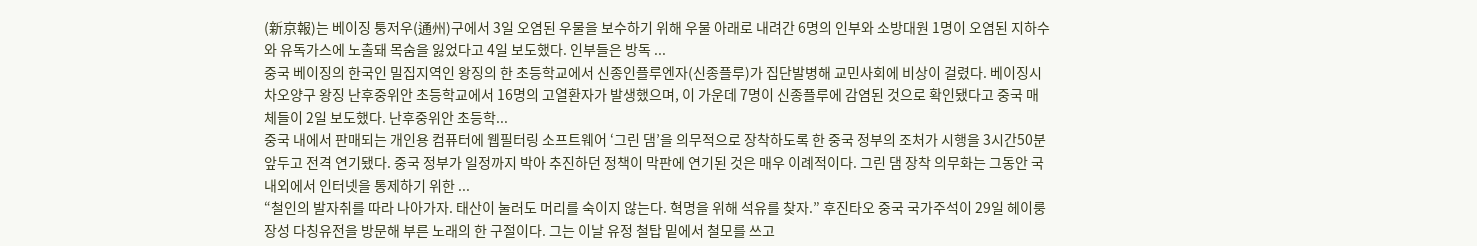(新京報)는 베이징 퉁저우(通州)구에서 3일 오염된 우물을 보수하기 위해 우물 아래로 내려간 6명의 인부와 소방대원 1명이 오염된 지하수와 유독가스에 노출돼 목숨을 잃었다고 4일 보도했다. 인부들은 방독 ...
중국 베이징의 한국인 밀집지역인 왕징의 한 초등학교에서 신종인플루엔자(신종플루)가 집단발병해 교민사회에 비상이 걸렸다. 베이징시 차오양구 왕징 난후중위안 초등학교에서 16명의 고열환자가 발생했으며, 이 가운데 7명이 신종플루에 감염된 것으로 확인됐다고 중국 매체들이 2일 보도했다. 난후중위안 초등학...
중국 내에서 판매되는 개인용 컴퓨터에 웹필터링 소프트웨어 ‘그린 댐’을 의무적으로 장착하도록 한 중국 정부의 조처가 시행을 3시간50분 앞두고 전격 연기됐다. 중국 정부가 일정까지 박아 추진하던 정책이 막판에 연기된 것은 매우 이례적이다. 그린 댐 장착 의무화는 그동안 국내외에서 인터넷을 통제하기 위한 ...
“철인의 발자취를 따라 나아가자. 태산이 눌러도 머리를 숙이지 않는다. 혁명을 위해 석유를 찾자.” 후진타오 중국 국가주석이 29일 헤이룽장성 다칭유전을 방문해 부른 노래의 한 구절이다. 그는 이날 유정 철탑 밑에서 철모를 쓰고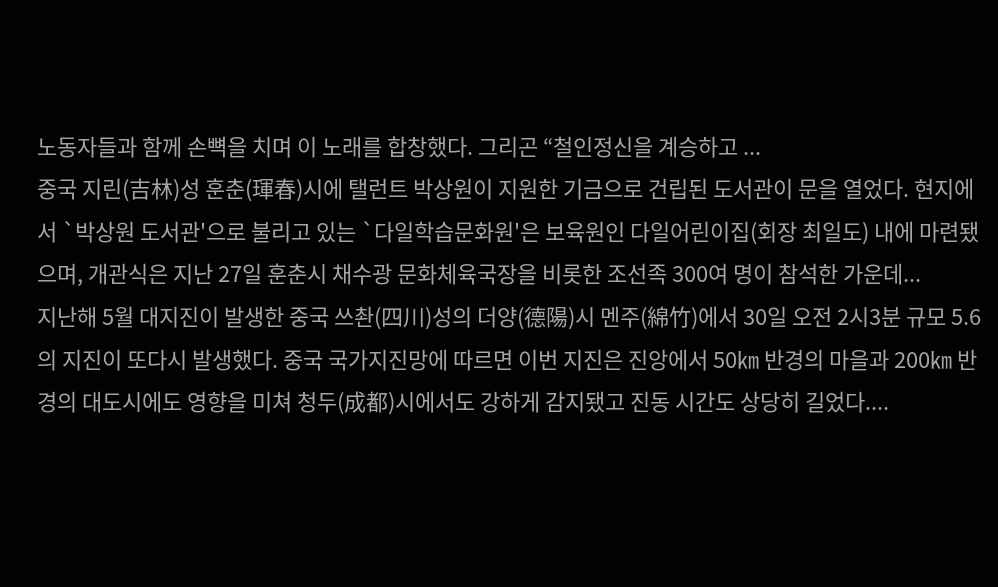노동자들과 함께 손뼉을 치며 이 노래를 합창했다. 그리곤 “철인정신을 계승하고 ...
중국 지린(吉林)성 훈춘(琿春)시에 탤런트 박상원이 지원한 기금으로 건립된 도서관이 문을 열었다. 현지에서 `박상원 도서관'으로 불리고 있는 `다일학습문화원'은 보육원인 다일어린이집(회장 최일도) 내에 마련됐으며, 개관식은 지난 27일 훈춘시 채수광 문화체육국장을 비롯한 조선족 300여 명이 참석한 가운데...
지난해 5월 대지진이 발생한 중국 쓰촨(四川)성의 더양(德陽)시 멘주(綿竹)에서 30일 오전 2시3분 규모 5.6의 지진이 또다시 발생했다. 중국 국가지진망에 따르면 이번 지진은 진앙에서 50㎞ 반경의 마을과 200㎞ 반경의 대도시에도 영향을 미쳐 청두(成都)시에서도 강하게 감지됐고 진동 시간도 상당히 길었다....